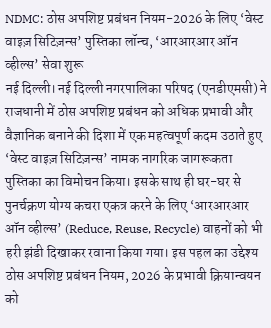NDMC: ठोस अपशिष्ट प्रबंधन नियम-2026 के लिए ‘वेस्ट वाइज़ सिटिज़न्स’ पुस्तिका लॉन्च, ‘आरआरआर ऑन व्हील्स’ सेवा शुरू
नई दिल्ली। नई दिल्ली नगरपालिका परिषद (एनडीएमसी) ने राजधानी में ठोस अपशिष्ट प्रबंधन को अधिक प्रभावी और वैज्ञानिक बनाने की दिशा में एक महत्वपूर्ण कदम उठाते हुए ‘वेस्ट वाइज़ सिटिज़न्स’ नामक नागरिक जागरूकता पुस्तिका का विमोचन किया। इसके साथ ही घर-घर से पुनर्चक्रण योग्य कचरा एकत्र करने के लिए ‘आरआरआर ऑन व्हील्स’ (Reduce, Reuse, Recycle) वाहनों को भी हरी झंडी दिखाकर रवाना किया गया। इस पहल का उद्देश्य ठोस अपशिष्ट प्रबंधन नियम, 2026 के प्रभावी क्रियान्वयन को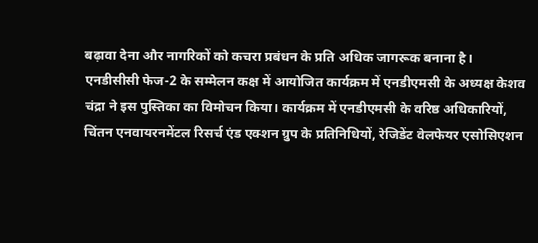बढ़ावा देना और नागरिकों को कचरा प्रबंधन के प्रति अधिक जागरूक बनाना है।
एनडीसीसी फेज-2 के सम्मेलन कक्ष में आयोजित कार्यक्रम में एनडीएमसी के अध्यक्ष केशव चंद्रा ने इस पुस्तिका का विमोचन किया। कार्यक्रम में एनडीएमसी के वरिष्ठ अधिकारियों, चिंतन एनवायरनमेंटल रिसर्च एंड एक्शन ग्रुप के प्रतिनिधियों, रेजिडेंट वेलफेयर एसोसिएशन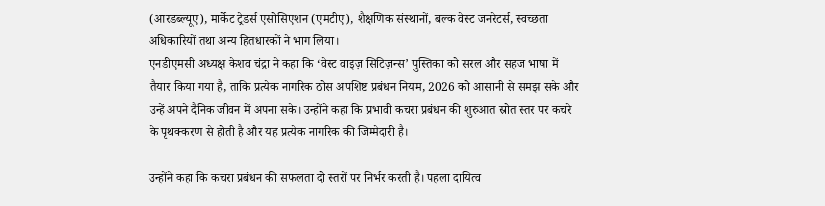(आरडब्ल्यूए), मार्केट ट्रेडर्स एसोसिएशन (एमटीए), शैक्षणिक संस्थानों, बल्क वेस्ट जनरेटर्स, स्वच्छता अधिकारियों तथा अन्य हितधारकों ने भाग लिया।
एनडीएमसी अध्यक्ष केशव चंद्रा ने कहा कि ‘वेस्ट वाइज़ सिटिज़न्स’ पुस्तिका को सरल और सहज भाषा में तैयार किया गया है, ताकि प्रत्येक नागरिक ठोस अपशिष्ट प्रबंधन नियम, 2026 को आसानी से समझ सके और उन्हें अपने दैनिक जीवन में अपना सके। उन्होंने कहा कि प्रभावी कचरा प्रबंधन की शुरुआत स्रोत स्तर पर कचरे के पृथक्करण से होती है और यह प्रत्येक नागरिक की जिम्मेदारी है।

उन्होंने कहा कि कचरा प्रबंधन की सफलता दो स्तरों पर निर्भर करती है। पहला दायित्व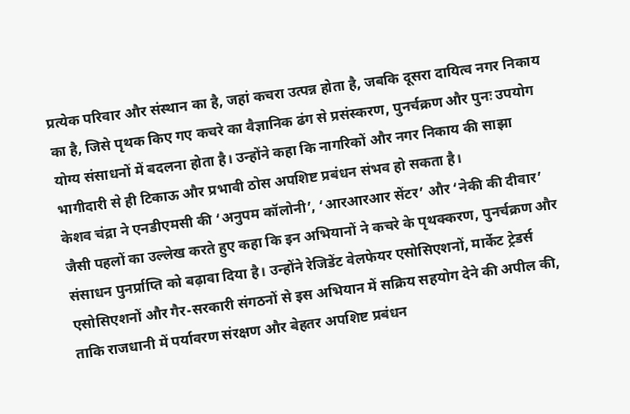प्रत्येक परिवार और संस्थान का है, जहां कचरा उत्पन्न होता है, जबकि दूसरा दायित्व नगर निकाय का है, जिसे पृथक किए गए कचरे का वैज्ञानिक ढंग से प्रसंस्करण, पुनर्चक्रण और पुनः उपयोग योग्य संसाधनों में बदलना होता है। उन्होंने कहा कि नागरिकों और नगर निकाय की साझा भागीदारी से ही टिकाऊ और प्रभावी ठोस अपशिष्ट प्रबंधन संभव हो सकता है।
केशव चंद्रा ने एनडीएमसी की ‘अनुपम कॉलोनी’, ‘आरआरआर सेंटर’ और ‘नेकी की दीवार’ जैसी पहलों का उल्लेख करते हुए कहा कि इन अभियानों ने कचरे के पृथक्करण, पुनर्चक्रण और संसाधन पुनर्प्राप्ति को बढ़ावा दिया है। उन्होंने रेजिडेंट वेलफेयर एसोसिएशनों, मार्केट ट्रेडर्स एसोसिएशनों और गैर-सरकारी संगठनों से इस अभियान में सक्रिय सहयोग देने की अपील की, ताकि राजधानी में पर्यावरण संरक्षण और बेहतर अपशिष्ट प्रबंधन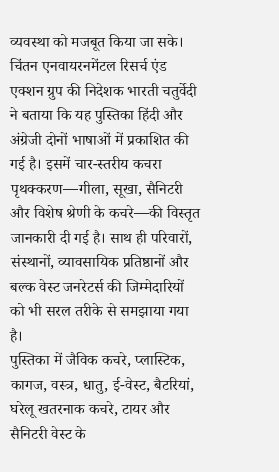व्यवस्था को मजबूत किया जा सके।
चिंतन एनवायरनमेंटल रिसर्च एंड एक्शन ग्रुप की निदेशक भारती चतुर्वेदी ने बताया कि यह पुस्तिका हिंदी और अंग्रेजी दोनों भाषाओं में प्रकाशित की गई है। इसमें चार-स्तरीय कचरा पृथक्करण—गीला, सूखा, सैनिटरी और विशेष श्रेणी के कचरे—की विस्तृत जानकारी दी गई है। साथ ही परिवारों, संस्थानों, व्यावसायिक प्रतिष्ठानों और बल्क वेस्ट जनरेटर्स की जिम्मेदारियों को भी सरल तरीके से समझाया गया है।
पुस्तिका में जैविक कचरे, प्लास्टिक, कागज, वस्त्र, धातु, ई-वेस्ट, बैटरियां, घरेलू खतरनाक कचरे, टायर और सैनिटरी वेस्ट के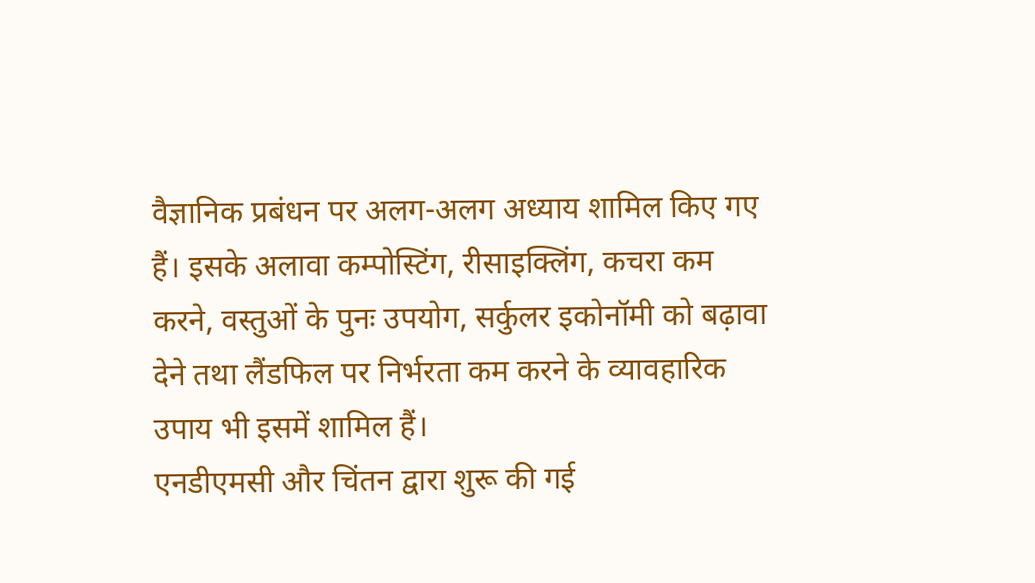वैज्ञानिक प्रबंधन पर अलग-अलग अध्याय शामिल किए गए हैं। इसके अलावा कम्पोस्टिंग, रीसाइक्लिंग, कचरा कम करने, वस्तुओं के पुनः उपयोग, सर्कुलर इकोनॉमी को बढ़ावा देने तथा लैंडफिल पर निर्भरता कम करने के व्यावहारिक उपाय भी इसमें शामिल हैं।
एनडीएमसी और चिंतन द्वारा शुरू की गई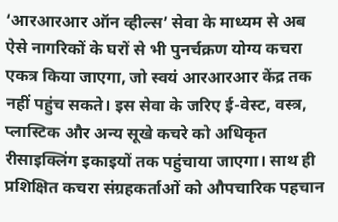‘आरआरआर ऑन व्हील्स’ सेवा के माध्यम से अब ऐसे नागरिकों के घरों से भी पुनर्चक्रण योग्य कचरा एकत्र किया जाएगा, जो स्वयं आरआरआर केंद्र तक नहीं पहुंच सकते। इस सेवा के जरिए ई-वेस्ट, वस्त्र, प्लास्टिक और अन्य सूखे कचरे को अधिकृत रीसाइक्लिंग इकाइयों तक पहुंचाया जाएगा। साथ ही प्रशिक्षित कचरा संग्रहकर्ताओं को औपचारिक पहचान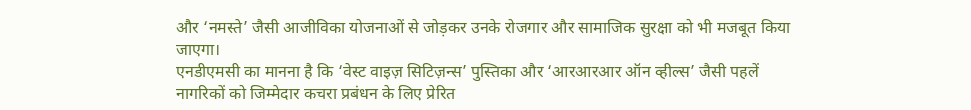और ‘नमस्ते’ जैसी आजीविका योजनाओं से जोड़कर उनके रोजगार और सामाजिक सुरक्षा को भी मजबूत किया जाएगा।
एनडीएमसी का मानना है कि ‘वेस्ट वाइज़ सिटिज़न्स’ पुस्तिका और ‘आरआरआर ऑन व्हील्स’ जैसी पहलें नागरिकों को जिम्मेदार कचरा प्रबंधन के लिए प्रेरित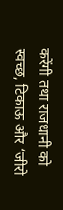करेंगी तथा राजधानी को स्वच्छ, टिकाऊ और ‘जीरो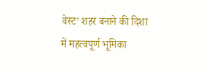वेस्ट’ शहर बनाने की दिशा में महत्वपूर्ण भूमिका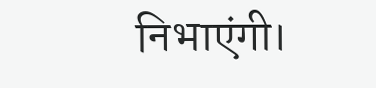निभाएंगी।